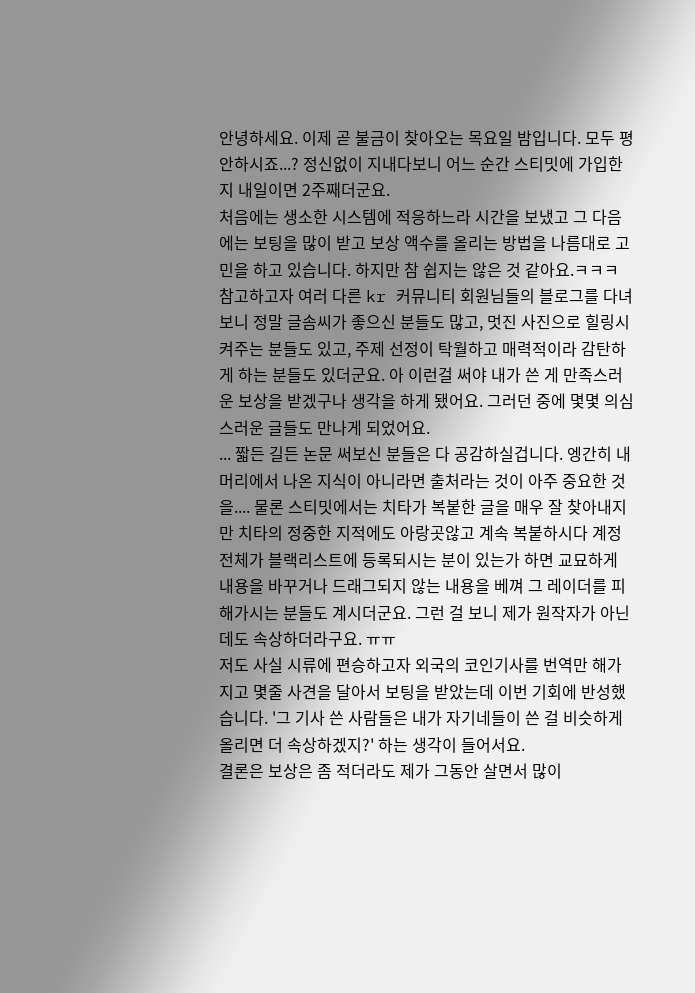안녕하세요. 이제 곧 불금이 찾아오는 목요일 밤입니다. 모두 평안하시죠...? 정신없이 지내다보니 어느 순간 스티밋에 가입한지 내일이면 2주째더군요.
처음에는 생소한 시스템에 적응하느라 시간을 보냈고 그 다음에는 보팅을 많이 받고 보상 액수를 올리는 방법을 나름대로 고민을 하고 있습니다. 하지만 참 쉽지는 않은 것 같아요.ㅋㅋㅋ
참고하고자 여러 다른 kr 커뮤니티 회원님들의 블로그를 다녀보니 정말 글솜씨가 좋으신 분들도 많고, 멋진 사진으로 힐링시켜주는 분들도 있고, 주제 선정이 탁월하고 매력적이라 감탄하게 하는 분들도 있더군요. 아 이런걸 써야 내가 쓴 게 만족스러운 보상을 받겠구나 생각을 하게 됐어요. 그러던 중에 몇몇 의심스러운 글들도 만나게 되었어요.
... 짧든 길든 논문 써보신 분들은 다 공감하실겁니다. 엥간히 내 머리에서 나온 지식이 아니라면 출처라는 것이 아주 중요한 것을.... 물론 스티밋에서는 치타가 복붙한 글을 매우 잘 찾아내지만 치타의 정중한 지적에도 아랑곳않고 계속 복붙하시다 계정 전체가 블랙리스트에 등록되시는 분이 있는가 하면 교묘하게 내용을 바꾸거나 드래그되지 않는 내용을 베껴 그 레이더를 피해가시는 분들도 계시더군요. 그런 걸 보니 제가 원작자가 아닌데도 속상하더라구요. ㅠㅠ
저도 사실 시류에 편승하고자 외국의 코인기사를 번역만 해가지고 몇줄 사견을 달아서 보팅을 받았는데 이번 기회에 반성했습니다. '그 기사 쓴 사람들은 내가 자기네들이 쓴 걸 비슷하게 올리면 더 속상하겠지?' 하는 생각이 들어서요.
결론은 보상은 좀 적더라도 제가 그동안 살면서 많이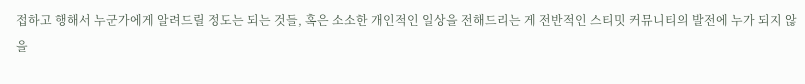접하고 행해서 누군가에게 알려드릴 정도는 되는 것들, 혹은 소소한 개인적인 일상을 전해드리는 게 전반적인 스티밋 커뮤니티의 발전에 누가 되지 않을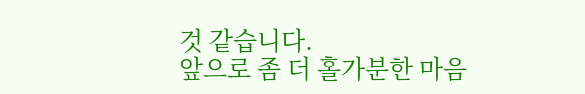것 같습니다.
앞으로 좀 더 홀가분한 마음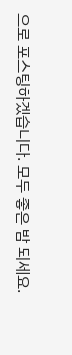으로 포스팅하겠습니다. 모두 좋은 밤 되세요.